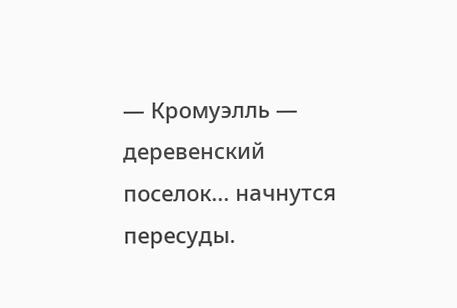— Кромуэлль — деревенский поселок... начнутся пересуды.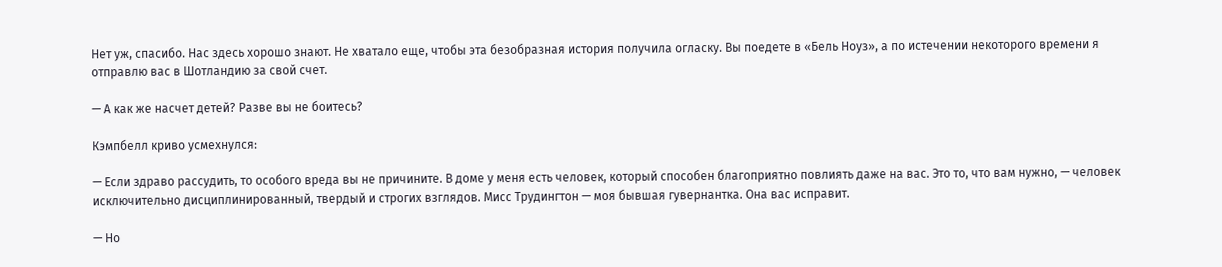Нет уж, спасибо. Нас здесь хорошо знают. Не хватало еще, чтобы эта безобразная история получила огласку. Вы поедете в «Бель Ноуз», а по истечении некоторого времени я отправлю вас в Шотландию за свой счет.

— А как же насчет детей? Разве вы не боитесь?

Кэмпбелл криво усмехнулся:

— Если здраво рассудить, то особого вреда вы не причините. В доме у меня есть человек, который способен благоприятно повлиять даже на вас. Это то, что вам нужно, — человек исключительно дисциплинированный, твердый и строгих взглядов. Мисс Трудингтон — моя бывшая гувернантка. Она вас исправит.

— Но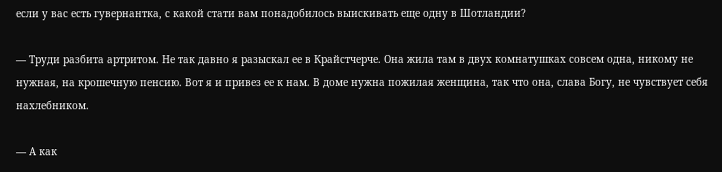если у вас есть гувернантка, с какой стати вам понадобилось выискивать еще одну в Шотландии?

— Труди разбита артритом. Не так давно я разыскал ее в Крайстчерче. Она жила там в двух комнатушках совсем одна, никому не нужная, на крошечную пенсию. Вот я и привез ее к нам. В доме нужна пожилая женщина, так что она, слава Богу, не чувствует себя нахлебником.

— А как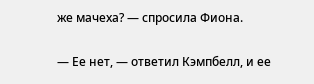же мачеха? — спросила Фиона.

— Ее нет, — ответил Кэмпбелл, и ее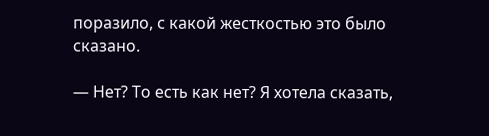поразило, с какой жесткостью это было сказано.

— Нет? То есть как нет? Я хотела сказать,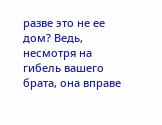разве это не ее дом? Ведь, несмотря на гибель вашего брата, она вправе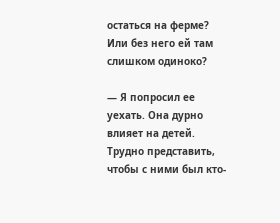остаться на ферме? Или без него ей там слишком одиноко?

— Я попросил ее уехать. Она дурно влияет на детей. Трудно представить, чтобы с ними был кто-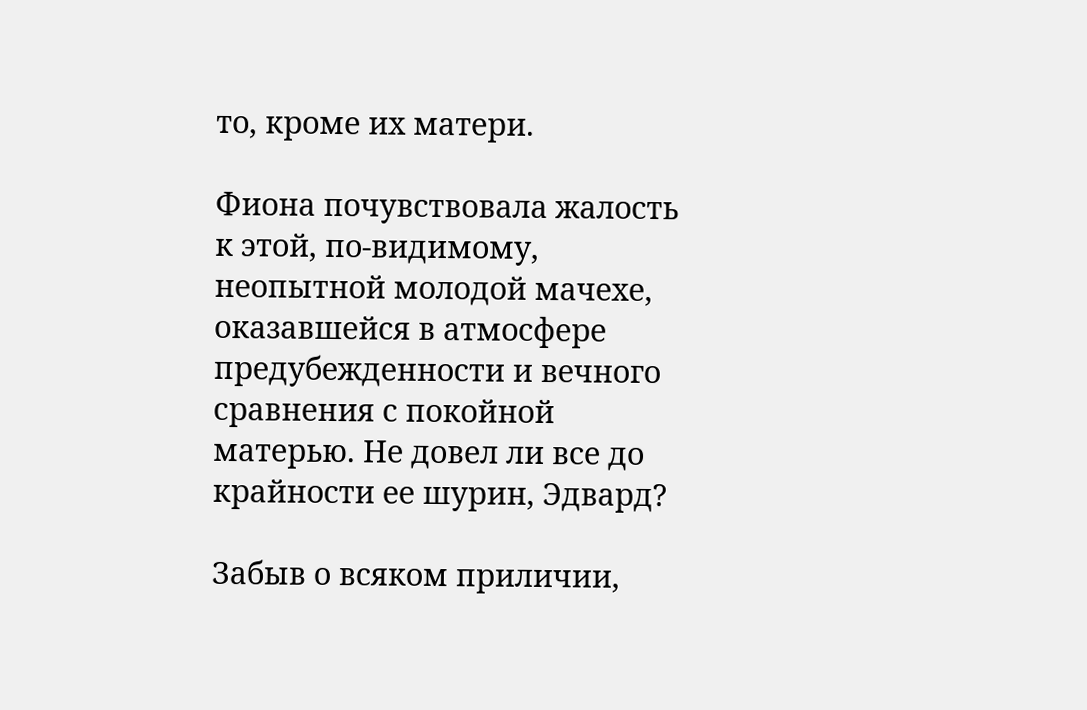то, кроме их матери.

Фиона почувствовала жалость к этой, по-видимому, неопытной молодой мачехе, оказавшейся в атмосфере предубежденности и вечного сравнения с покойной матерью. Не довел ли все до крайности ее шурин, Эдвард?

Забыв о всяком приличии,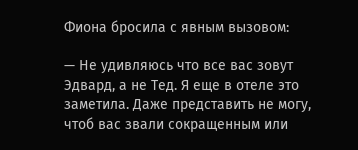Фиона бросила с явным вызовом:

— Не удивляюсь что все вас зовут Эдвард, а не Тед. Я еще в отеле это заметила. Даже представить не могу, чтоб вас звали сокращенным или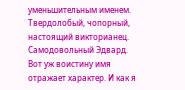уменьшительным именем. Твердолобый, чопорный, настоящий викторианец. Самодовольный Эдвард. Вот уж воистину имя отражает характер. И как я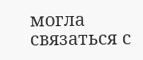могла связаться с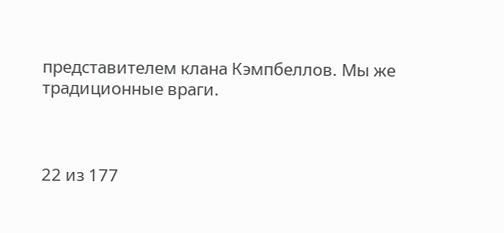представителем клана Кэмпбеллов. Мы же традиционные враги.



22 из 177